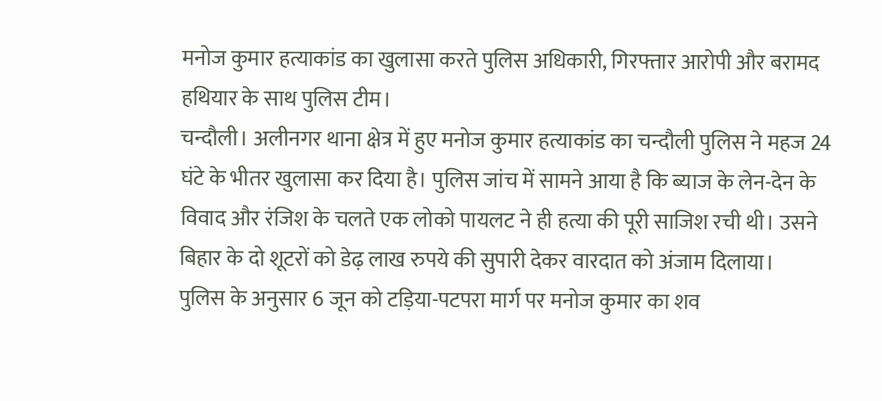मनोज कुमार हत्याकांड का खुलासा करते पुलिस अधिकारी, गिरफ्तार आरोपी और बरामद हथियार के साथ पुलिस टीम।
चन्दौली। अलीनगर थाना क्षेत्र में हुए मनोज कुमार हत्याकांड का चन्दौली पुलिस ने महज 24 घंटे के भीतर खुलासा कर दिया है। पुलिस जांच में सामने आया है कि ब्याज के लेन-देन के विवाद और रंजिश के चलते एक लोको पायलट ने ही हत्या की पूरी साजिश रची थी। उसने बिहार के दो शूटरों को डेढ़ लाख रुपये की सुपारी देकर वारदात को अंजाम दिलाया।
पुलिस के अनुसार 6 जून को टड़िया-पटपरा मार्ग पर मनोज कुमार का शव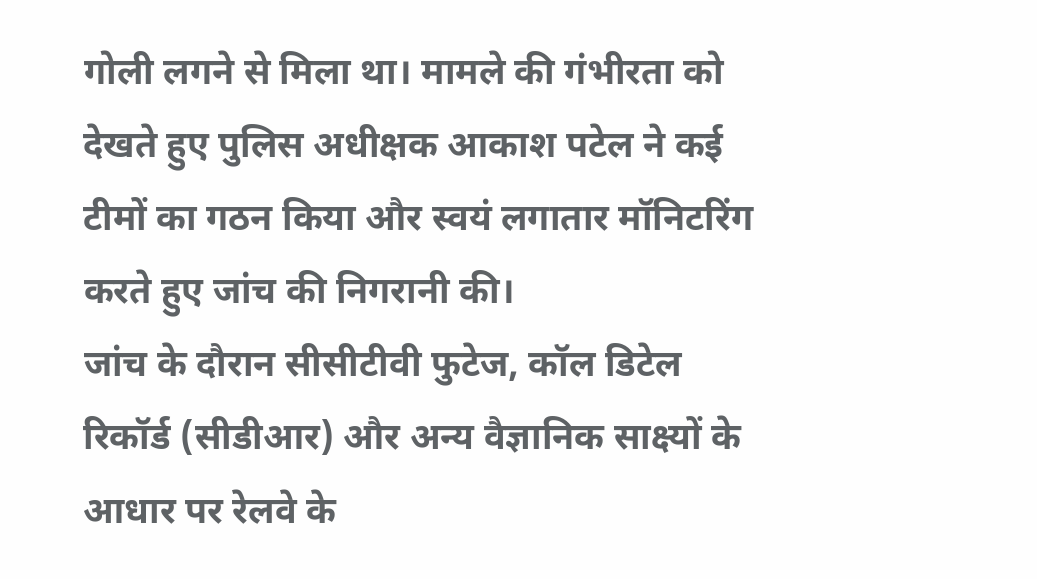गोली लगने से मिला था। मामले की गंभीरता को देखते हुए पुलिस अधीक्षक आकाश पटेल ने कई टीमों का गठन किया और स्वयं लगातार मॉनिटरिंग करते हुए जांच की निगरानी की।
जांच के दौरान सीसीटीवी फुटेज, कॉल डिटेल रिकॉर्ड (सीडीआर) और अन्य वैज्ञानिक साक्ष्यों के आधार पर रेलवे के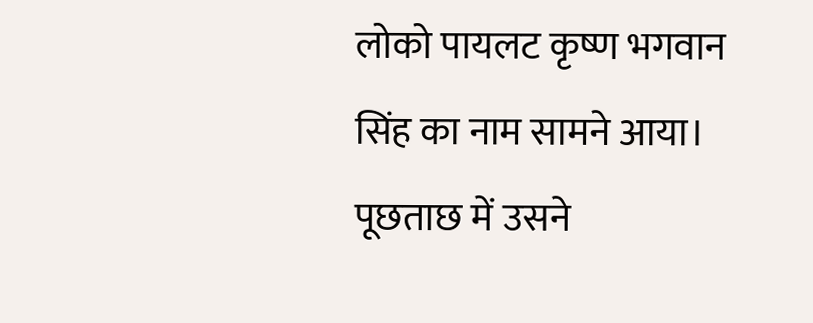लोको पायलट कृष्ण भगवान सिंह का नाम सामने आया। पूछताछ में उसने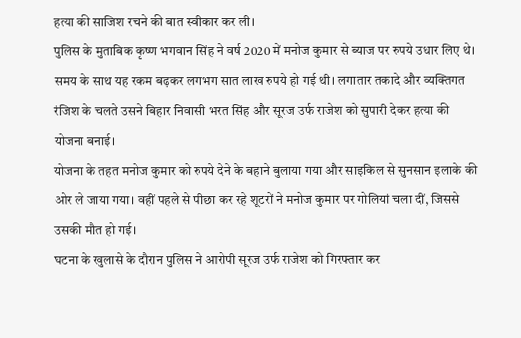हत्या की साजिश रचने की बात स्वीकार कर ली।
पुलिस के मुताबिक कृष्ण भगवान सिंह ने वर्ष 2020 में मनोज कुमार से ब्याज पर रुपये उधार लिए थे। समय के साथ यह रकम बढ़कर लगभग सात लाख रुपये हो गई थी। लगातार तकादे और व्यक्तिगत रंजिश के चलते उसने बिहार निवासी भरत सिंह और सूरज उर्फ राजेश को सुपारी देकर हत्या की योजना बनाई।
योजना के तहत मनोज कुमार को रुपये देने के बहाने बुलाया गया और साइकिल से सुनसान इलाके की ओर ले जाया गया। वहीं पहले से पीछा कर रहे शूटरों ने मनोज कुमार पर गोलियां चला दीं, जिससे उसकी मौत हो गई।
घटना के खुलासे के दौरान पुलिस ने आरोपी सूरज उर्फ राजेश को गिरफ्तार कर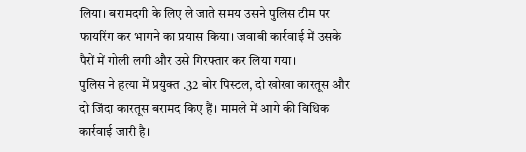लिया। बरामदगी के लिए ले जाते समय उसने पुलिस टीम पर फायरिंग कर भागने का प्रयास किया। जवाबी कार्रवाई में उसके पैरों में गोली लगी और उसे गिरफ्तार कर लिया गया।
पुलिस ने हत्या में प्रयुक्त .32 बोर पिस्टल, दो खोखा कारतूस और दो जिंदा कारतूस बरामद किए हैं। मामले में आगे की विधिक कार्रवाई जारी है।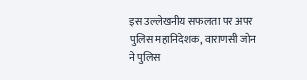इस उल्लेखनीय सफलता पर अपर पुलिस महानिदेशक, वाराणसी जोन ने पुलिस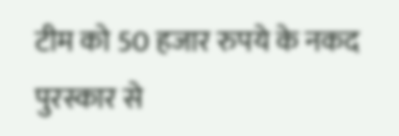टीम को 50 हजार रुपये के नकद पुरस्कार से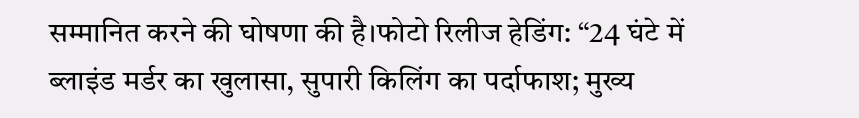सम्मानित करने की घोषणा की है।फोटो रिलीज हेडिंग: “24 घंटे में ब्लाइंड मर्डर का खुलासा, सुपारी किलिंग का पर्दाफाश; मुख्य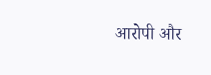आरोपी और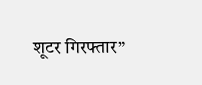शूटर गिरफ्तार”